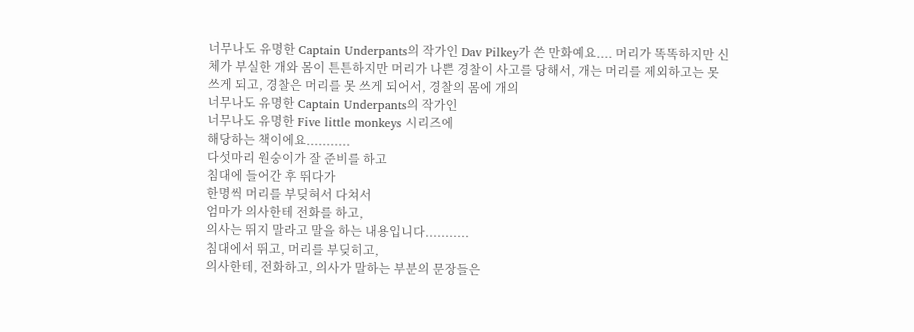너무나도 유명한 Captain Underpants의 작가인 Dav Pilkey가 쓴 만화예요.... 머리가 똑똑하지만 신체가 부실한 개와 몸이 튼튼하지만 머리가 나쁜 경찰이 사고를 당해서, 개는 머리를 제외하고는 못 쓰게 되고, 경찰은 머리를 못 쓰게 되어서, 경찰의 몸에 개의
너무나도 유명한 Captain Underpants의 작가인
너무나도 유명한 Five little monkeys 시리즈에
해당하는 책이에요...........
다섯마리 원숭이가 잘 준비를 하고
침대에 들어간 후 뛰다가
한명씩 머리를 부딪혀서 다쳐서
엄마가 의사한테 전화를 하고,
의사는 뛰지 말라고 말을 하는 내용입니다...........
침대에서 뛰고, 머리를 부딪히고,
의사한테, 전화하고, 의사가 말하는 부분의 문장들은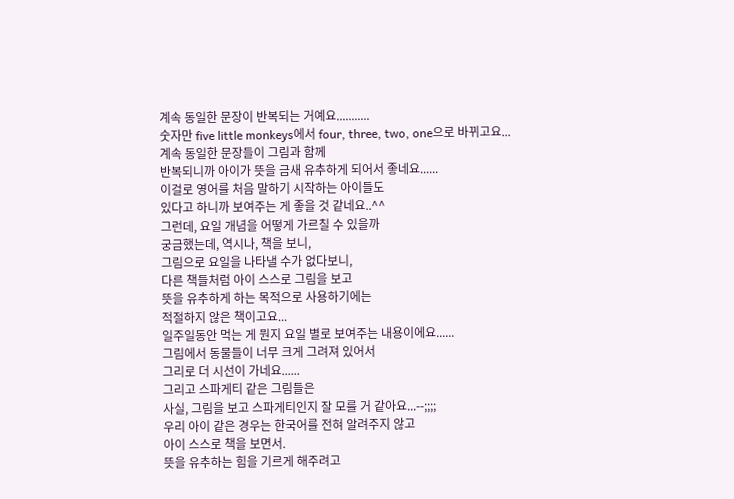계속 동일한 문장이 반복되는 거예요...........
숫자만 five little monkeys에서 four, three, two, one으로 바뀌고요...
계속 동일한 문장들이 그림과 함께
반복되니까 아이가 뜻을 금새 유추하게 되어서 좋네요......
이걸로 영어를 처음 말하기 시작하는 아이들도
있다고 하니까 보여주는 게 좋을 것 같네요..^^
그런데, 요일 개념을 어떻게 가르칠 수 있을까
궁금했는데, 역시나, 책을 보니,
그림으로 요일을 나타낼 수가 없다보니,
다른 책들처럼 아이 스스로 그림을 보고
뜻을 유추하게 하는 목적으로 사용하기에는
적절하지 않은 책이고요...
일주일동안 먹는 게 뭔지 요일 별로 보여주는 내용이에요......
그림에서 동물들이 너무 크게 그려져 있어서
그리로 더 시선이 가네요......
그리고 스파게티 같은 그림들은
사실, 그림을 보고 스파게티인지 잘 모를 거 같아요...--;;;;
우리 아이 같은 경우는 한국어를 전혀 알려주지 않고
아이 스스로 책을 보면서.
뜻을 유추하는 힘을 기르게 해주려고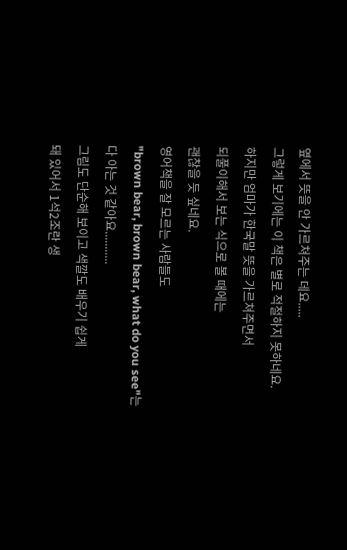옆에서 뜻을 안 가르쳐주는 데요.....
그렇게 보기에는 이 책은 별로 적절하지 못하네요.
하지만 엄마가 한국말 뜻을 가르쳐주면서
되풀이해서 보는 식으로 볼 때에는
괜찮을 듯 싶네요.
영어책을 잘 모르는 사람들도
"brown bear, brown bear, what do you see"는
다 아는 것 같아요...........
그림도 단순해 보이고 색깔도 배우기 쉽게
돼 있어서 1석2조란 생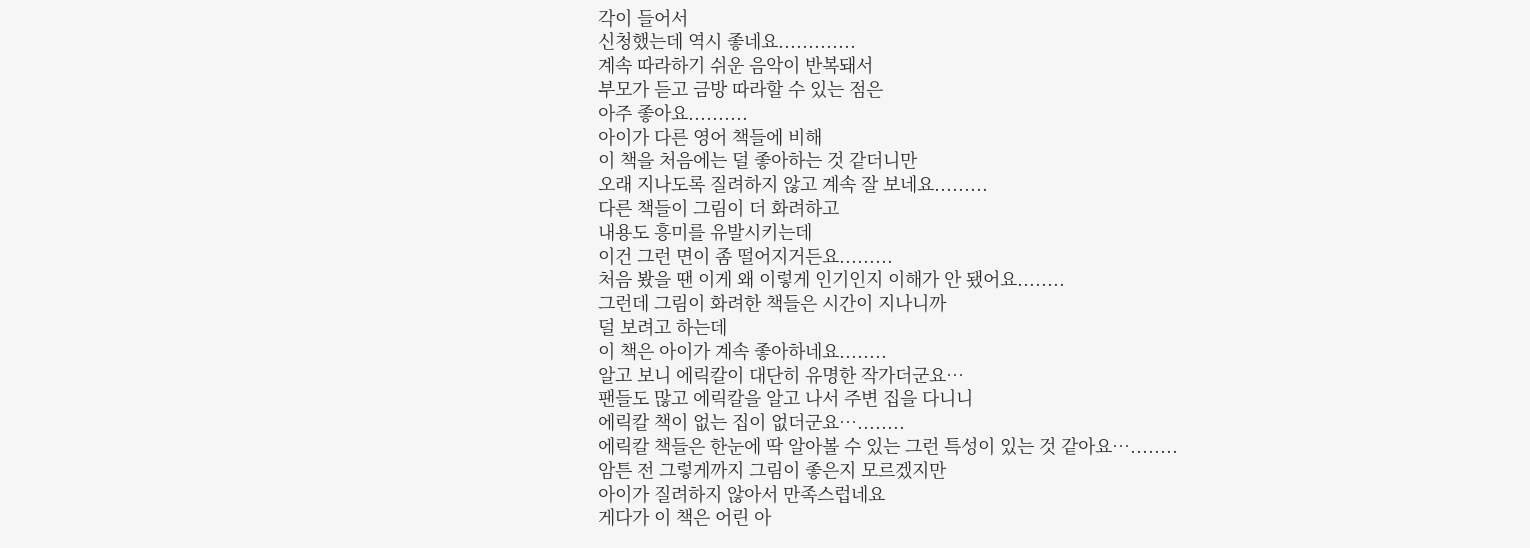각이 들어서
신청했는데 역시 좋네요.............
계속 따라하기 쉬운 음악이 반복돼서
부모가 듣고 금방 따라할 수 있는 점은
아주 좋아요..........
아이가 다른 영어 책들에 비해
이 책을 처음에는 덜 좋아하는 것 같더니만
오래 지나도록 질려하지 않고 계속 잘 보네요.........
다른 책들이 그림이 더 화려하고
내용도 흥미를 유발시키는데
이건 그런 면이 좀 떨어지거든요.........
처음 봤을 땐 이게 왜 이렇게 인기인지 이해가 안 됐어요........
그런데 그림이 화려한 책들은 시간이 지나니까
덜 보려고 하는데
이 책은 아이가 계속 좋아하네요........
알고 보니 에릭칼이 대단히 유명한 작가더군요…
팬들도 많고 에릭칼을 알고 나서 주변 집을 다니니
에릭칼 책이 없는 집이 없더군요…........
에릭칼 책들은 한눈에 딱 알아볼 수 있는 그런 특성이 있는 것 같아요…........
암튼 전 그렇게까지 그림이 좋은지 모르겠지만
아이가 질려하지 않아서 만족스럽네요
게다가 이 책은 어린 아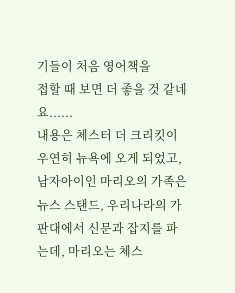기들이 처음 영어책을
접할 때 보면 더 좋을 것 같네요......
내용은 체스터 더 크리킷이 우연히 뉴욕에 오게 되었고, 남자아이인 마리오의 가족은 뉴스 스탠드, 우리나라의 가판대에서 신문과 잡지를 파는데, 마리오는 체스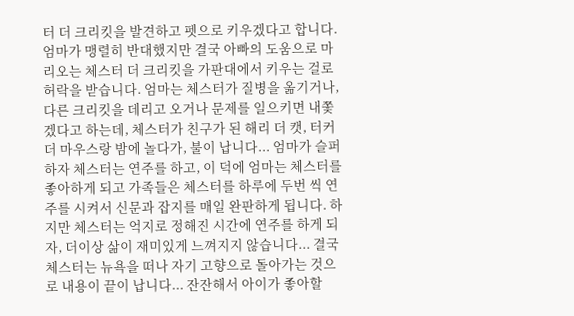터 더 크리킷을 발견하고 펫으로 키우겠다고 합니다. 엄마가 맹렬히 반대했지만 결국 아빠의 도움으로 마리오는 체스터 더 크리킷을 가판대에서 키우는 걸로 허락을 받습니다. 엄마는 체스터가 질병을 옮기거나, 다른 크리킷을 데리고 오거나 문제를 일으키면 내쫓겠다고 하는데, 체스터가 친구가 된 해리 더 캣, 터커 더 마우스랑 밤에 놀다가, 불이 납니다... 엄마가 슬퍼하자 체스터는 연주를 하고, 이 덕에 엄마는 체스터를 좋아하게 되고 가족들은 체스터를 하루에 두번 씩 연주를 시켜서 신문과 잡지를 매일 완판하게 됩니다. 하지만 체스터는 억지로 정해진 시간에 연주를 하게 되자, 더이상 삶이 재미있게 느껴지지 않습니다... 결국 체스터는 뉴욕을 떠나 자기 고향으로 돌아가는 것으로 내용이 끝이 납니다... 잔잔해서 아이가 좋아할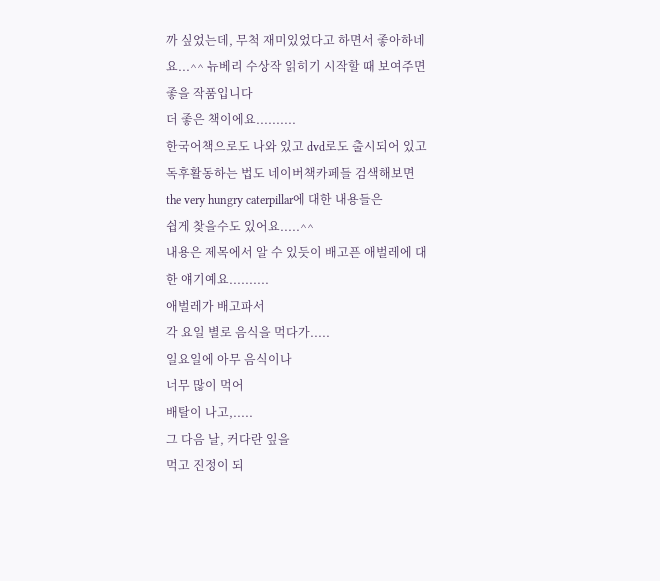까 싶었는데, 무척 재미있었다고 하면서 좋아하네요...^^ 뉴베리 수상작 읽히기 시작할 때 보여주면 좋을 작품입니다
더 좋은 책이에요..........
한국어책으로도 나와 있고 dvd로도 출시되어 있고
독후활동하는 법도 네이버책카페들 검색해보면
the very hungry caterpillar에 대한 내용들은
쉽게 찾을수도 있어요.....^^
내용은 제목에서 알 수 있듯이 배고픈 애벌레에 대한 얘기예요..........
애벌레가 배고파서
각 요일 별로 음식을 먹다가.....
일요일에 아무 음식이나
너무 많이 먹어
배탈이 나고,.....
그 다음 날, 커다란 잎을
먹고 진정이 되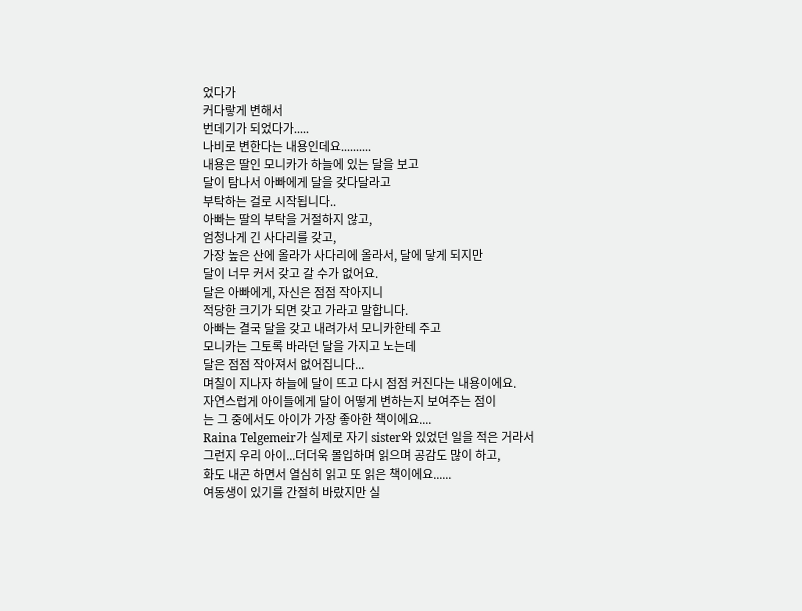었다가
커다랗게 변해서
번데기가 되었다가.....
나비로 변한다는 내용인데요..........
내용은 딸인 모니카가 하늘에 있는 달을 보고
달이 탐나서 아빠에게 달을 갖다달라고
부탁하는 걸로 시작됩니다..
아빠는 딸의 부탁을 거절하지 않고,
엄청나게 긴 사다리를 갖고,
가장 높은 산에 올라가 사다리에 올라서, 달에 닿게 되지만
달이 너무 커서 갖고 갈 수가 없어요.
달은 아빠에게, 자신은 점점 작아지니
적당한 크기가 되면 갖고 가라고 말합니다.
아빠는 결국 달을 갖고 내려가서 모니카한테 주고
모니카는 그토록 바라던 달을 가지고 노는데
달은 점점 작아져서 없어집니다...
며칠이 지나자 하늘에 달이 뜨고 다시 점점 커진다는 내용이에요.
자연스럽게 아이들에게 달이 어떻게 변하는지 보여주는 점이
는 그 중에서도 아이가 가장 좋아한 책이에요....
Raina Telgemeir가 실제로 자기 sister와 있었던 일을 적은 거라서
그런지 우리 아이...더더욱 몰입하며 읽으며 공감도 많이 하고,
화도 내곤 하면서 열심히 읽고 또 읽은 책이에요......
여동생이 있기를 간절히 바랐지만 실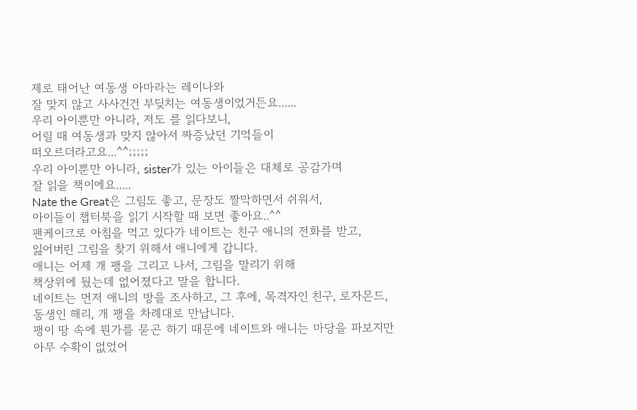제로 태어난 여동생 아마라는 레이나와
잘 맞지 않고 사사건건 부딪치는 여동생이었거든요......
우리 아이뿐만 아니라, 저도 를 읽다보니,
어릴 때 여동생과 맞지 않아서 짜증났던 기억들이
떠오르더라고요...^^;;;;;
우리 아이뿐만 아니라, sister가 있는 아이들은 대체로 공감가며
잘 읽을 책이에요.....
Nate the Great은 그림도 좋고, 문장도 짤막하면서 쉬워서,
아이들이 챕터북을 읽기 시작할 때 보면 좋아요..^^
팬케이크로 아침을 먹고 있다가 네이트는 친구 애니의 전화를 받고,
잃어버린 그림을 찾기 위해서 애니에게 갑니다.
애니는 어제 개 팽을 그리고 나서, 그림을 말리기 위해
책상위에 뒀는데 없어졌다고 말을 합니다.
네이트는 먼저 애니의 방을 조사하고, 그 후에, 목격자인 친구, 로자몬드,
동생인 해리, 개 팽을 차례대로 만납니다.
팽이 땅 속에 뭔가를 묻곤 하기 때문에 네이트와 애니는 마당을 파보지만
아무 수확이 없었어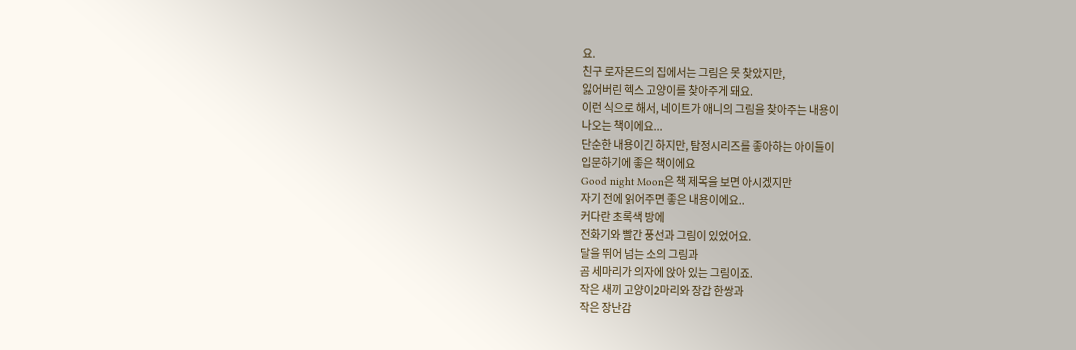요.
친구 로자몬드의 집에서는 그림은 못 찾았지만,
잃어버린 헥스 고양이를 찾아주게 돼요.
이런 식으로 해서, 네이트가 애니의 그림을 찾아주는 내용이
나오는 책이에요...
단순한 내용이긴 하지만, 탐정시리즈를 좋아하는 아이들이
입문하기에 좋은 책이에요
Good night Moon은 책 제목을 보면 아시겠지만
자기 전에 읽어주면 좋은 내용이에요..
커다란 초록색 방에
전화기와 빨간 풍선과 그림이 있었어요.
달을 뛰어 넘는 소의 그림과
곰 세마리가 의자에 앉아 있는 그림이죠.
작은 새끼 고양이2마리와 장갑 한쌍과
작은 장난감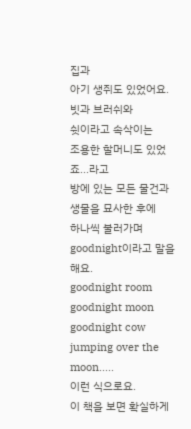집과
아기 생쥐도 있었어요.
빗과 브러쉬와
쉿이라고 속삭이는
조용한 할머니도 있었죠...라고
방에 있는 모든 물건과 생물을 묘사한 후에
하나씩 불러가며
goodnight이라고 말을 해요.
goodnight room
goodnight moon
goodnight cow jumping over the moon.....
이런 식으로요.
이 책을 보면 확실하게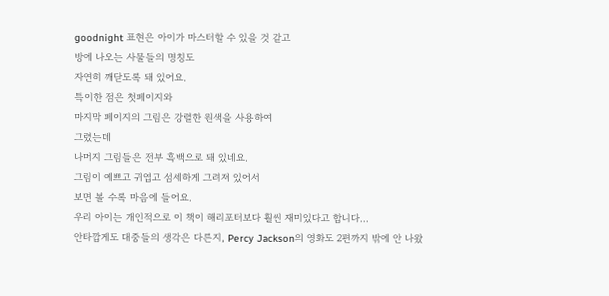goodnight 표현은 아이가 마스터할 수 있을 것 같고
방에 나오는 사물들의 명칭도
자연히 깨닫도록 돼 있어요.
특이한 점은 첫페이지와
마지막 페이지의 그림은 강렬한 원색을 사용하여
그렸는데
나머지 그림들은 전부 흑백으로 돼 있네요.
그림이 예쁘고 귀엽고 섬세하게 그려져 있어서
보면 볼 수록 마음에 들어요.
우리 아이는 개인적으로 이 책이 해리포터보다 훨씬 재미있다고 합니다...
안타깝게도 대중들의 생각은 다른지, Percy Jackson의 영화도 2편까지 밖에 안 나왔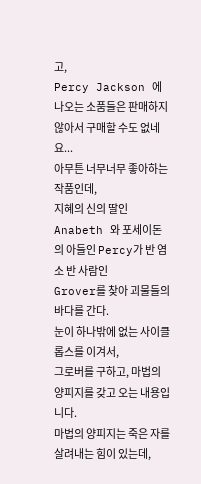고,
Percy Jackson 에 나오는 소품들은 판매하지 않아서 구매할 수도 없네요...
아무튼 너무너무 좋아하는 작품인데,
지혜의 신의 딸인 Anabeth 와 포세이돈의 아들인 Percy가 반 염소 반 사람인
Grover를 찾아 괴물들의 바다를 간다.
눈이 하나밖에 없는 사이클롭스를 이겨서,
그로버를 구하고, 마법의 양피지를 갖고 오는 내용입니다.
마법의 양피지는 죽은 자를 살려내는 힘이 있는데,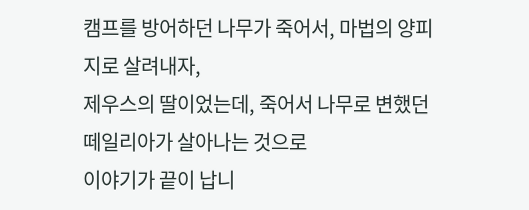캠프를 방어하던 나무가 죽어서, 마법의 양피지로 살려내자,
제우스의 딸이었는데, 죽어서 나무로 변했던 떼일리아가 살아나는 것으로
이야기가 끝이 납니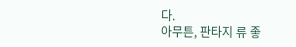다.
아무튼, 판타지 류 좋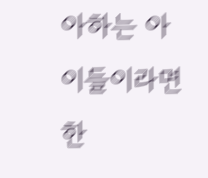아하는 아이들이라면
한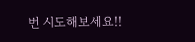번 시도해보세요!!